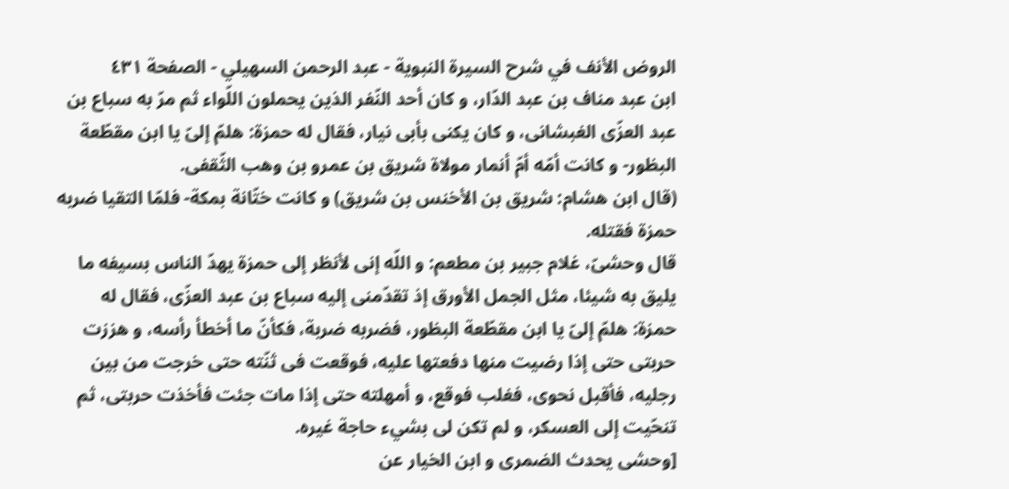الروض الأنف في شرح السيرة النبوية - عبد الرحمن السهيلي - الصفحة ٤٣١
ابن عبد مناف بن عبد الدّار، و كان أحد النّفر الذين يحملون اللّواء ثم مرّ به سباع بن عبد العزّى الغبشانى، و كان يكنى بأبى نيار، فقال له حمزة: هلمّ إلىّ يا ابن مقطّعة البظور- و كانت أمّه أمّ أنمار مولاة شريق بن عمرو بن وهب الثّقفى.
(قال ابن هشام: شريق بن الأخنس بن شريق) و كانت ختّانة بمكة- فلمّا التقيا ضربه حمزة فقتله.
قال وحشىّ، غلام جبير بن مطعم: و اللّه إنى لأنظر إلى حمزة يهدّ الناس بسيفه ما يليق به شيئا، مثل الجمل الأورق إذ تقدّمنى إليه سباع بن عبد العزّى، فقال له حمزة: هلمّ إلىّ يا ابن مقطّعة البظور، فضربه ضربة، فكأنّ ما أخطأ رأسه، و هززت حربتى حتى إذا رضيت منها دفعتها عليه، فوقعت فى ثنّته حتى خرجت من بين رجليه، فأقبل نحوى، فغلب فوقع، و أمهلته حتى إذا مات جئت فأخذت حربتى، ثم تنحّيت إلى العسكر، و لم تكن لى بشيء حاجة غيره.
[وحشى يحدث الضمرى و ابن الخيار عن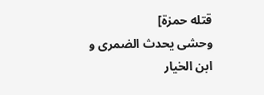قتله حمزة]
وحشى يحدث الضمرى و ابن الخيار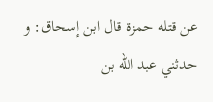عن قتله حمزة قال ابن إسحاق: و حدثني عبد اللّه بن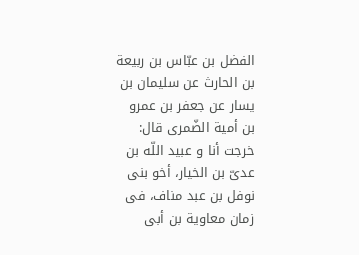الفضل بن عبّاس بن ربيعة بن الحارث عن سليمان بن يسار عن جعفر بن عمرو بن أمية الضّمرى قال: خرجت أنا و عبيد اللّه بن عدىّ بن الخيار، أخو بنى نوفل بن عبد مناف، فى زمان معاوية بن أبى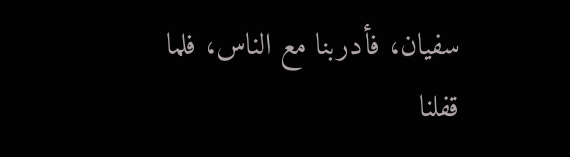سفيان، فأدربنا مع الناس، فلما قفلنا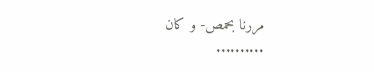مررنا بحمص- و كان
..........